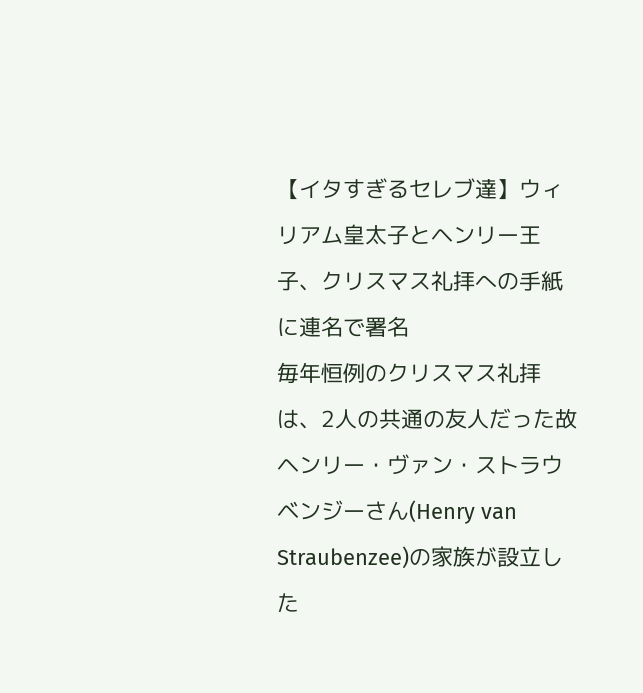【イタすぎるセレブ達】ウィリアム皇太子とヘンリー王子、クリスマス礼拝への手紙に連名で署名
毎年恒例のクリスマス礼拝は、2人の共通の友人だった故ヘンリー・ヴァン・ストラウベンジーさん(Henry van Straubenzee)の家族が設立した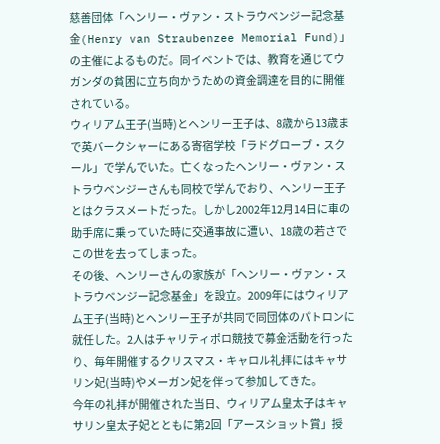慈善団体「ヘンリー・ヴァン・ストラウベンジー記念基金(Henry van Straubenzee Memorial Fund)」の主催によるものだ。同イベントでは、教育を通じてウガンダの貧困に立ち向かうための資金調達を目的に開催されている。
ウィリアム王子(当時)とヘンリー王子は、8歳から13歳まで英バークシャーにある寄宿学校「ラドグローブ・スクール」で学んでいた。亡くなったヘンリー・ヴァン・ストラウベンジーさんも同校で学んでおり、ヘンリー王子とはクラスメートだった。しかし2002年12月14日に車の助手席に乗っていた時に交通事故に遭い、18歳の若さでこの世を去ってしまった。
その後、ヘンリーさんの家族が「ヘンリー・ヴァン・ストラウベンジー記念基金」を設立。2009年にはウィリアム王子(当時)とヘンリー王子が共同で同団体のパトロンに就任した。2人はチャリティポロ競技で募金活動を行ったり、毎年開催するクリスマス・キャロル礼拝にはキャサリン妃(当時)やメーガン妃を伴って参加してきた。
今年の礼拝が開催された当日、ウィリアム皇太子はキャサリン皇太子妃とともに第2回「アースショット賞」授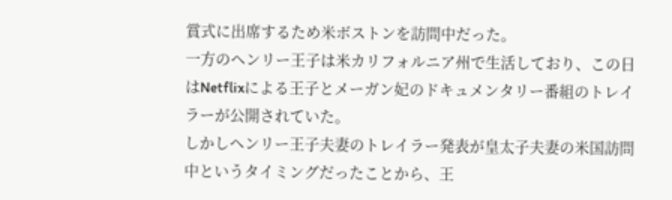賞式に出席するため米ボストンを訪問中だった。
一方のヘンリー王子は米カリフォルニア州で生活しており、この日はNetflixによる王子とメーガン妃のドキュメンタリー番組のトレイラーが公開されていた。
しかしヘンリー王子夫妻のトレイラー発表が皇太子夫妻の米国訪問中というタイミングだったことから、王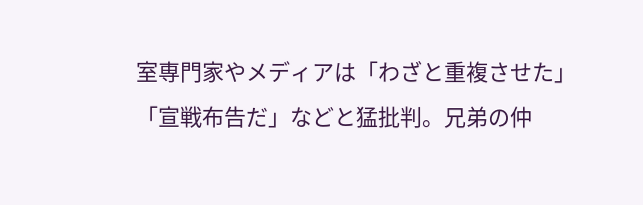室専門家やメディアは「わざと重複させた」「宣戦布告だ」などと猛批判。兄弟の仲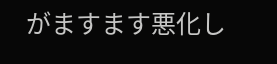がますます悪化し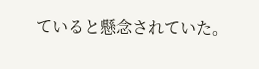ていると懸念されていた。